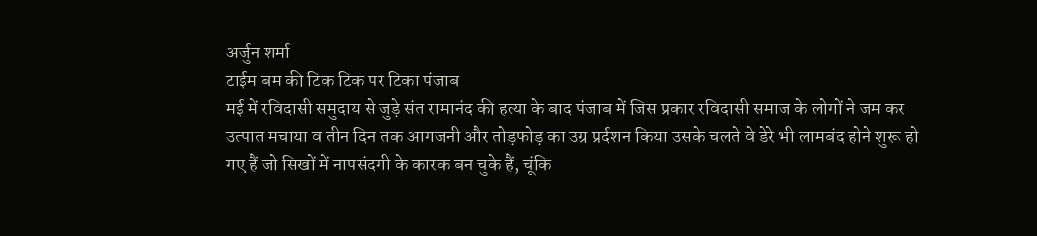अर्जुन शर्मा
टाईम बम की टिक टिक पर टिका पंजाब
मई में रविदासी समुदाय से जुड़े संत रामानंद की हत्या के बाद पंजाब में जिस प्रकार रविदासी समाज के लोगों ने जम कर उत्पात मचाया व तीन दिन तक आगजनी और तोड़फोड़ का उग्र प्रर्दशन किया उसके चलते वे डेरे भी लामबंद होने शुरू हो गए हैं जो सिखों में नापसंदगी के कारक बन चुके हैं, चूंकि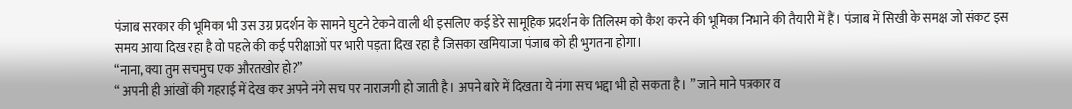पंजाब सरकार की भूमिका भी उस उग्र प्रदर्शन के सामने घुटने टेकने वाली थी इसलिए कई डेरे सामूहिक प्रदर्शन के तिलिस्म को कैश करने की भूमिका निभाने की तैयारी में हैं। पंजाब में सिखी के समक्ष जो संकट इस समय आया दिख रहा है वो पहले की कई परीक्षाओं पर भारी पड़ता दिख रहा है जिसका खमियाजा पंजाब को ही भुगतना होगा।
“नाना, क्या तुम सचमुच एक औरतखोर हो?”
“ अपनी ही आंखों की गहराई में देख कर अपने नंगे सच पर नाराजगी हो जाती है। अपने बारे में दिखता ये नंगा सच भद्दा भी हो सकता है। ” जाने माने पत्रकार व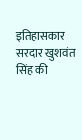इतिहासकार सरदार खुशवंत सिंह की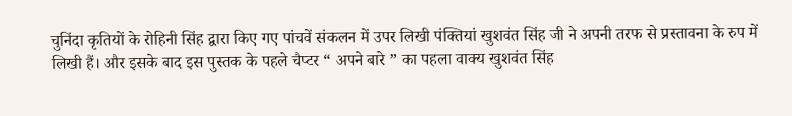चुनिंदा कृतियों के रोहिनी सिंह द्वारा किए गए पांचवें संकलन में उपर लिखी पंक्तियां खुशवंत सिंह जी ने अपनी तरफ से प्रस्तावना के रुप में लिखी हैं। और इसके बाद इस पुस्तक के पहले चैप्टर “ अपने बारे ” का पहला वाक्य खुशवंत सिंह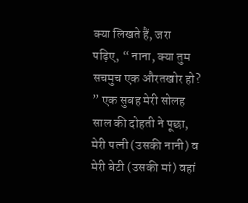क्या लिखते हैं, जरा पढ़िए, “ नाना, क्या तुम सचमुच एक औरतखोर हो? ” एक सुबह मेरी सोलह साल की दोहती ने पूछा, मेरी पत्नी (उसकी नानी) व मेरी बेटी (उसकी मां) वहां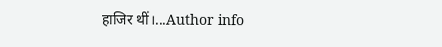हाजिर थीं।...Author info